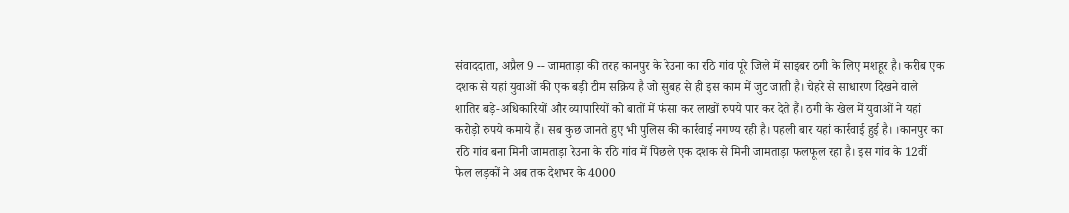संवाददाता, अप्रैल 9 -- जामताड़ा की तरह कानपुर के रेउना का रठि गांव पूरे जिले में साइबर ठगी के लिए मशहूर है। करीब एक दशक से यहां युवाओं की एक बड़ी टीम सक्रिय है जो सुबह से ही इस काम में जुट जाती है। चेहरे से साधारण दिखने वाले शातिर बड़े-अधिकारियों और व्यापारियों को बातों में फंसा कर लाखों रुपये पार कर देते हैं। ठगी के खेल में युवाओं ने यहां करोड़ो रुपये कमाये हैं। सब कुछ जानते हुए भी पुलिस की कार्रवाई नगण्य रही है। पहली बार यहां कार्रवाई हुई है। ।कानपुर का रठि गांव बना मिनी जामताड़ा रेउना के रठि गांव में पिछले एक दशक से मिनी जामताड़ा फलफूल रहा है। इस गांव के 12वीं फेल लड़कों ने अब तक देशभर के 4000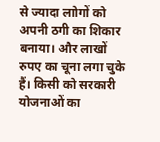से ज्यादा लाोगों को अपनी ठगी का शिकार बनाया। और लाखों रुपए का चूना लगा चुके हैं। किसी को सरकारी योजनाओं का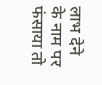लाभ देने के नाम पर फंसाया तो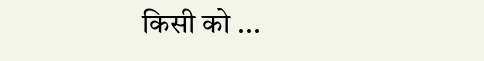किसी को ...